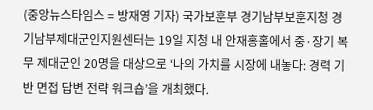(중앙뉴스타임스 = 방재영 기자) 국가보훈부 경기남부보훈지청 경기남부제대군인지원센터는 19일 지청 내 안재홍홀에서 중·장기 복무 제대군인 20명을 대상으로 ‘나의 가치를 시장에 내놓다: 경력 기반 면접 답변 전략 워크숍’을 개최했다.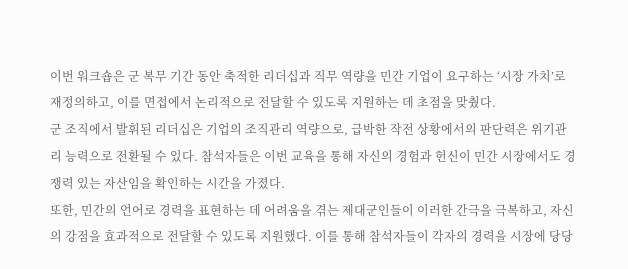이번 워크숍은 군 복무 기간 동안 축적한 리더십과 직무 역량을 민간 기업이 요구하는 ‘시장 가치’로 재정의하고, 이를 면접에서 논리적으로 전달할 수 있도록 지원하는 데 초점을 맞췄다.
군 조직에서 발휘된 리더십은 기업의 조직관리 역량으로, 급박한 작전 상황에서의 판단력은 위기관리 능력으로 전환될 수 있다. 참석자들은 이번 교육을 통해 자신의 경험과 헌신이 민간 시장에서도 경쟁력 있는 자산임을 확인하는 시간을 가졌다.
또한, 민간의 언어로 경력을 표현하는 데 어려움을 겪는 제대군인들이 이러한 간극을 극복하고, 자신의 강점을 효과적으로 전달할 수 있도록 지원했다. 이를 통해 참석자들이 각자의 경력을 시장에 당당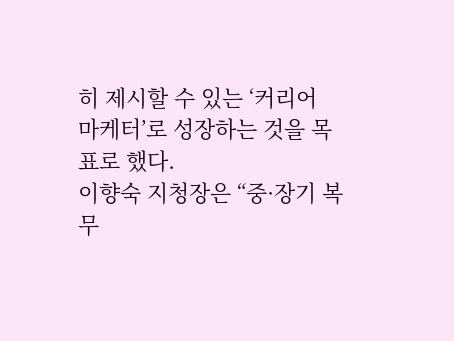히 제시할 수 있는 ‘커리어 마케터’로 성장하는 것을 목표로 했다.
이향숙 지청장은 “중·장기 복무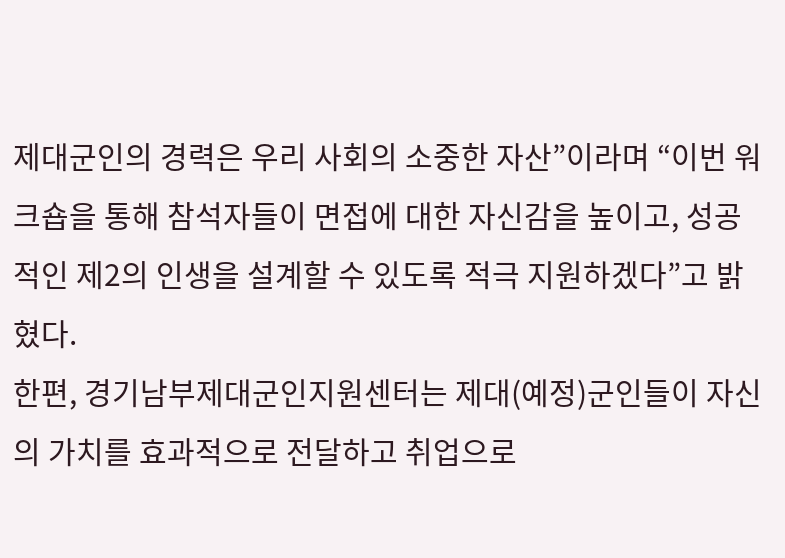제대군인의 경력은 우리 사회의 소중한 자산”이라며 “이번 워크숍을 통해 참석자들이 면접에 대한 자신감을 높이고, 성공적인 제2의 인생을 설계할 수 있도록 적극 지원하겠다”고 밝혔다.
한편, 경기남부제대군인지원센터는 제대(예정)군인들이 자신의 가치를 효과적으로 전달하고 취업으로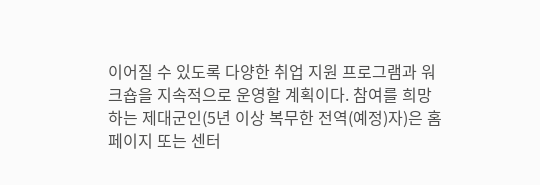이어질 수 있도록 다양한 취업 지원 프로그램과 워크숍을 지속적으로 운영할 계획이다. 참여를 희망하는 제대군인(5년 이상 복무한 전역(예정)자)은 홈페이지 또는 센터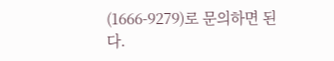(1666-9279)로 문의하면 된다.